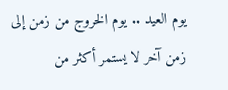يوم العيد .. يوم الخروج من زمن إلى زمن آخر لا يستمر أكثر من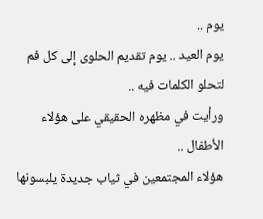يوم ..
يوم العيد .. يوم تقديم الحلوى إلى كل فم لتحلو الكلمات فيه ..
ورأيت في مظهره الحقيقي على هؤلاء الأطفال ..
هؤلاء المجتمعين في ثياب جديدة يلبسونها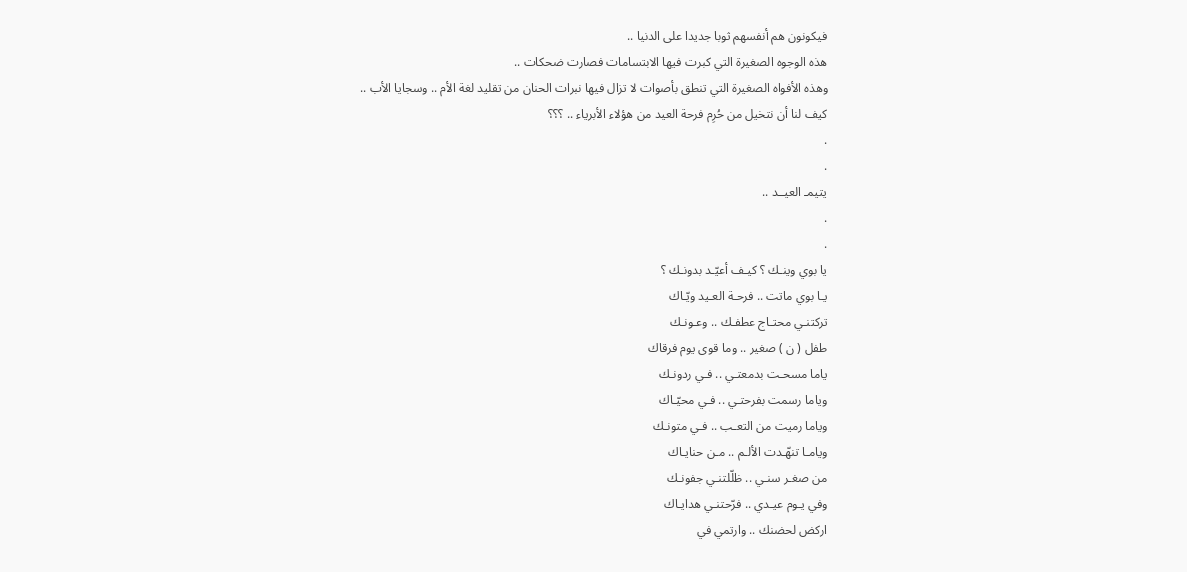فيكونون هم أنفسهم ثوبا جديدا على الدنيا ..
هذه الوجوه الصغيرة التي كبرت فيها الابتسامات فصارت ضحكات ..
وهذه الأفواه الصغيرة التي تنطق بأصوات لا تزال فيها نبرات الحنان من تقليد لغة الأم .. وسجايا الأب ..
كيف لنا أن نتخيل من حُرِم فرحة العيد من هؤلاء الأبرياء .. ؟؟؟
.
.
يتيمـ العيــد ..
.
.
يا بوي وينـك ؟ كيـف أعيّـد بدونـك ؟
يـا بوي ماتت .. فرحـة العـيد ويّـاك
تركتنـي محتـاج عطفـك .. وعـونـك
طفل ( ن ) صغير .. وما قوى يوم فرقاك
ياما مسحـت بدمعتـي .. فـي ردونـك
وياما رسمت بفرحتـي .. فـي محيّـاك
وياما رميت من التعـب .. فـي متونـك
ويامـا تنهّـدت الألـم .. مـن حنايـاك
من صغـر سنـي .. ظلّلتنـي جفونـك
وفي يـوم عيـدي .. فرّحتنـي هدايـاك
اركض لحضنك .. وارتمي في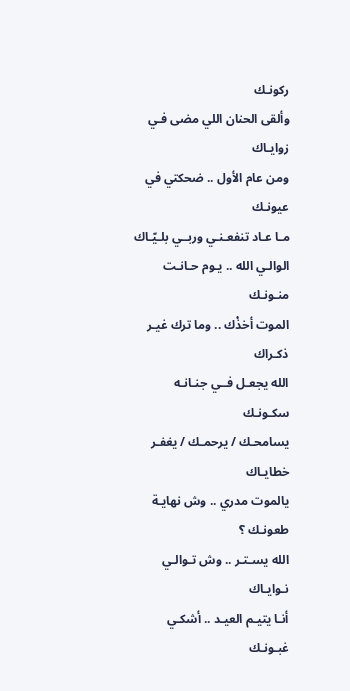ركونـك
وألقى الحنان اللي مضى فـي زوايـاك
ومن عام الأول .. ضحكتي في عيونـك
مـا عـاد تنفعـنـي وربــي بلـيّـاك
الوالـي الله .. يـوم حـانـت منـونـك
الموت أخذْك .. وما ترك غيـر ذكـراك
الله يجعـل فــي جنـانـه سكـونـك
يسامحـك / يرحمـك / يغفـر خطايـاك
يالموت مدري .. وش نهايـة طعونـك ؟
الله يسـتـر .. وش تـوالـي نـوايـاك
أنـا يتيـم العيـد .. أشكـي غبـونـك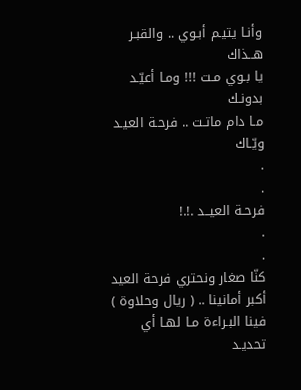وأنـا يتيـم أبـوي .. والقبـر هــذاك
يا بـوي مـت !!! ومـا أعيّـد بدونـك
مـا دام ماتـت .. فرحـة العيـد ويّـاك
.
.
فرحـة العيــد .!.!
.
.
كنّا صغار ونحتري فرحة العيد
أكبر أمانينا .. ( ريال وحلاوة )
فينا البـراءة مـا لهـا أي تحديـد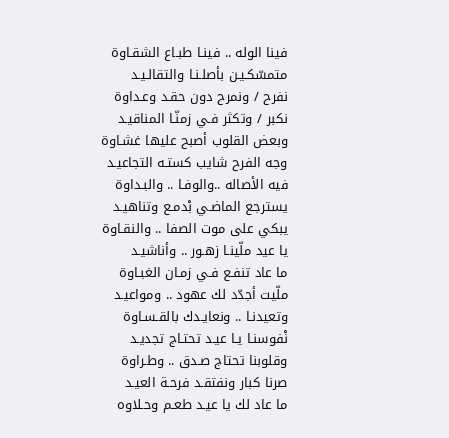فينا الوله .. فينـا طبـاع الشقـاوة
متمسّكـيـن بأصلـنـا والتقالـيـد
نفرح / ونمرح دون حقـد وعـداوة
نكبر / وتكثر فـي زمنّـا المناقيـد
وبعض القلوب أصبح عليها غشـاوة
وجه الفرح شايب كستـه التجاعيـد
فيه الأصاله ..والوفـا .. والبـداوة
يسترجع الماضـي بْدمـع وتناهيـد
يبكي على موت الصفا .. والنقـاوة
يا عيد ملّينـا زهـور .. وأناشيـد
ما عاد تنفـع فـي زمـان الغبـاوة
ملّيت أجدّد لك عهود .. ومواعيـد
وتعيدنـا .. ونعايـدك بالقـسـاوة
نْفوسنـا يـا عيـد تحتـاج تجديـد
وقلوبنا تحتاج صـدق .. وطـراوة
صرنا كبار ونفتقـد فرحـة العيـد
ما عاد لك يا عيـد طعـم وحـلاوه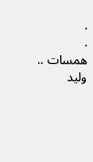.
.
همسات .. وليد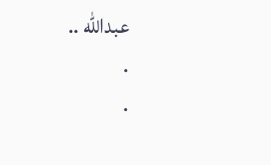عبدالله ..
.
.